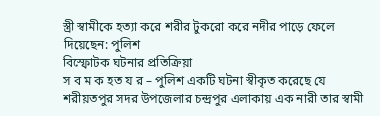স্ত্রী স্বামীকে হত্যা করে শরীর টুকরো করে নদীর পাড়ে ফেলে দিয়েছেন: পুলিশ
বিস্ফোটক ঘটনার প্রতিক্রিয়া
স ব ম ক হত য র – পুলিশ একটি ঘটনা স্বীকৃত করেছে যে শরীয়তপুর সদর উপজেলার চন্দ্রপুর এলাকায় এক নারী তার স্বামী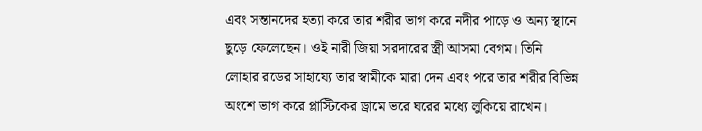এবং সন্তানদের হত্যা করে তার শরীর ভাগ করে নদীর পাড়ে ও অন্য স্থানে ছুড়ে ফেলেছেন। ওই নারী জিয়া সরদারের স্ত্রী আসমা বেগম। তিনি লোহার রডের সাহায্যে তার স্বামীকে মারা দেন এবং পরে তার শরীর বিভিন্ন অংশে ভাগ করে প্লাস্টিকের ড্রামে ভরে ঘরের মধ্যে লুকিয়ে রাখেন।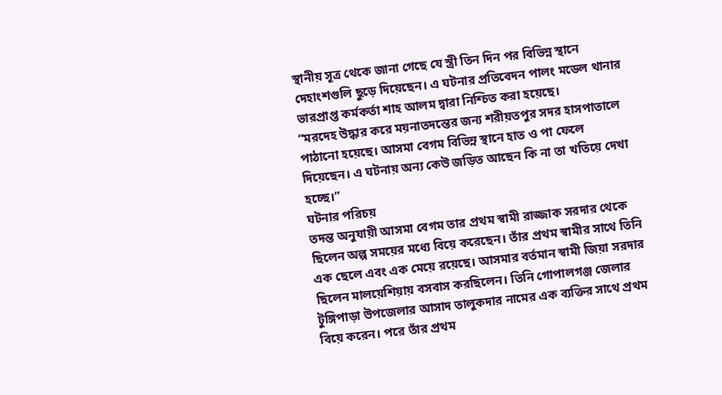স্থানীয় সূত্র থেকে জানা গেছে যে স্ত্রী তিন দিন পর বিভিন্ন স্থানে দেহাংশগুলি ছুড়ে দিয়েছেন। এ ঘটনার প্রতিবেদন পালং মডেল থানার ভারপ্রাপ্ত কর্মকর্তা শাহ আলম দ্বারা নিশ্চিত করা হয়েছে।
“মরদেহ উদ্ধার করে ময়নাতদন্তের জন্য শরীয়তপুর সদর হাসপাতালে পাঠানো হয়েছে। আসমা বেগম বিভিন্ন স্থানে হাত ও পা ফেলে দিয়েছেন। এ ঘটনায় অন্য কেউ জড়িত আছেন কি না তা খতিয়ে দেখা হচ্ছে।”
ঘটনার পরিচয়
তদন্ত অনুযায়ী আসমা বেগম তার প্রথম স্বামী রাজ্জাক সরদার থেকে ছিলেন অল্প সময়ের মধ্যে বিয়ে করেছেন। তাঁর প্রথম স্বামীর সাথে তিনি এক ছেলে এবং এক মেয়ে রয়েছে। আসমার বর্তমান স্বামী জিয়া সরদার ছিলেন মালয়েশিয়ায় বসবাস করছিলেন। তিনি গোপালগঞ্জ জেলার টুঙ্গিপাড়া উপজেলার আসাদ তালুকদার নামের এক ব্যক্তির সাথে প্রথম বিয়ে করেন। পরে তাঁর প্রথম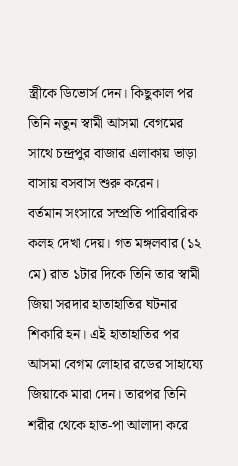স্ত্রীকে ডিভোর্স দেন। কিছুকাল পর তিনি নতুন স্বামী আসমা বেগমের সাথে চন্দ্রপুর বাজার এলাকায় ভাড়া বাসায় বসবাস শুরু করেন।
বর্তমান সংসারে সম্প্রতি পারিবারিক কলহ দেখা দেয়। গত মঙ্গলবার (১২ মে) রাত ১টার দিকে তিনি তার স্বামী জিয়া সরদার হাতাহাতির ঘটনার শিকারি হন। এই হাতাহাতির পর আসমা বেগম লোহার রডের সাহায্যে জিয়াকে মারা দেন। তারপর তিনি শরীর থেকে হাত-পা আলাদা করে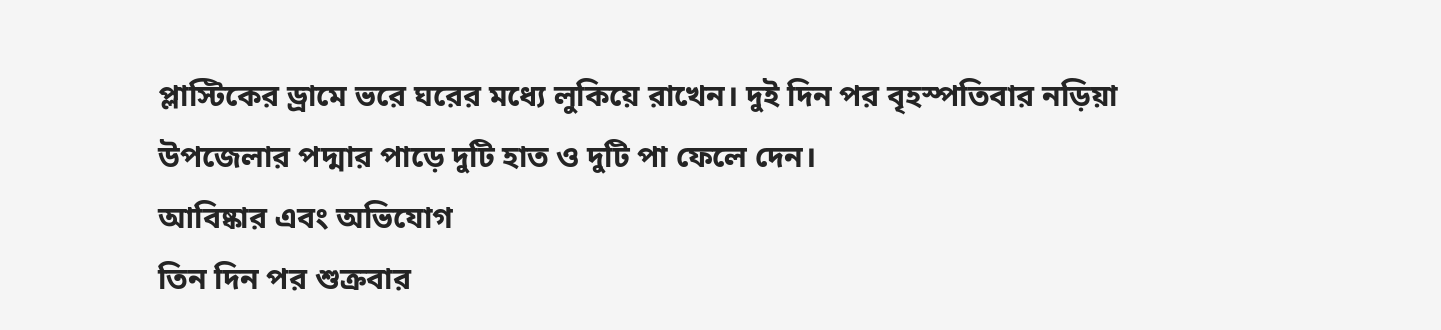প্লাস্টিকের ড্রামে ভরে ঘরের মধ্যে লুকিয়ে রাখেন। দুই দিন পর বৃহস্পতিবার নড়িয়া উপজেলার পদ্মার পাড়ে দুটি হাত ও দুটি পা ফেলে দেন।
আবিষ্কার এবং অভিযোগ
তিন দিন পর শুক্রবার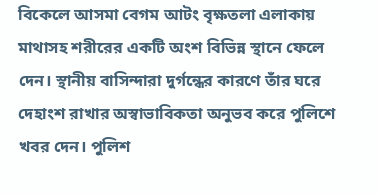বিকেলে আসমা বেগম আটং বৃক্ষতলা এলাকায় মাথাসহ শরীরের একটি অংশ বিভিন্ন স্থানে ফেলে দেন। স্থানীয় বাসিন্দারা দুর্গন্ধের কারণে তাঁর ঘরে দেহাংশ রাখার অস্বাভাবিকতা অনুভব করে পুলিশে খবর দেন। পুলিশ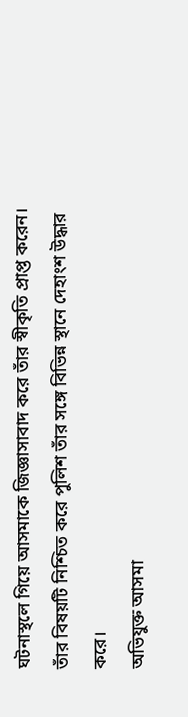ঘটনাস্থলে গিয়ে আসমাকে জিজ্ঞাসাবাদ করে তাঁর স্বীকৃতি প্রাপ্ত করেন। তাঁর বিষয়টি নিশ্চিত করে পুলিশ তাঁর সঙ্গে বিভিন্ন স্থানে দেহাংশ উদ্ধার করে।
অভিযুক্ত আসমা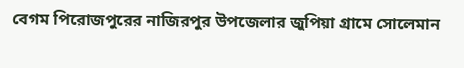বেগম পিরোজপুরের নাজিরপুর উপজেলার জুপিয়া গ্রামে সোলেমান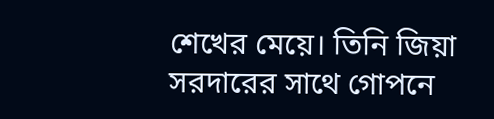শেখের মেয়ে। তিনি জিয়া সরদারের সাথে গোপনে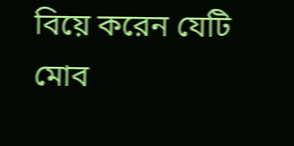বিয়ে করেন যেটি মোব